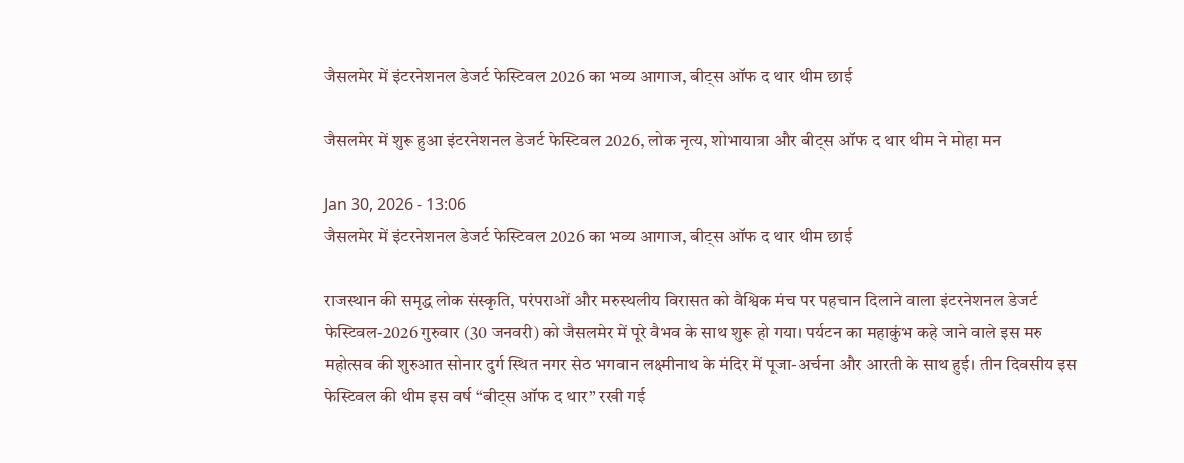जैसलमेर में इंटरनेशनल डेजर्ट फेस्टिवल 2026 का भव्य आगाज, बीट्स ऑफ द थार थीम छाई

जैसलमेर में शुरू हुआ इंटरनेशनल डेजर्ट फेस्टिवल 2026, लोक नृत्य, शोभायात्रा और बीट्स ऑफ द थार थीम ने मोहा मन

Jan 30, 2026 - 13:06
जैसलमेर में इंटरनेशनल डेजर्ट फेस्टिवल 2026 का भव्य आगाज, बीट्स ऑफ द थार थीम छाई

राजस्थान की समृद्ध लोक संस्कृति, परंपराओं और मरुस्थलीय विरासत को वैश्विक मंच पर पहचान दिलाने वाला इंटरनेशनल डेजर्ट फेस्टिवल-2026 गुरुवार (30 जनवरी) को जैसलमेर में पूरे वैभव के साथ शुरू हो गया। पर्यटन का महाकुंभ कहे जाने वाले इस मरु महोत्सव की शुरुआत सोनार दुर्ग स्थित नगर सेठ भगवान लक्ष्मीनाथ के मंदिर में पूजा-अर्चना और आरती के साथ हुई। तीन दिवसीय इस फेस्टिवल की थीम इस वर्ष “बीट्स ऑफ द थार” रखी गई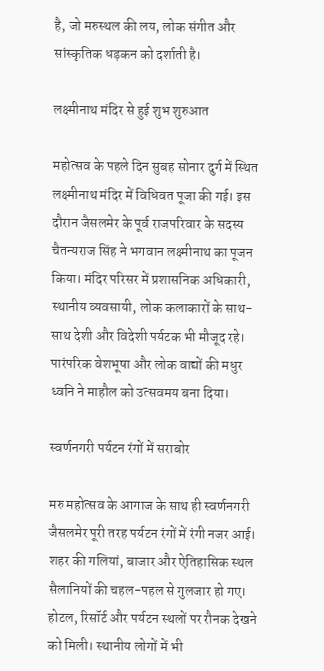है, जो मरुस्थल की लय, लोक संगीत और सांस्कृतिक धड़कन को दर्शाती है।

लक्ष्मीनाथ मंदिर से हुई शुभ शुरुआत

महोत्सव के पहले दिन सुबह सोनार दुर्ग में स्थित लक्ष्मीनाथ मंदिर में विधिवत पूजा की गई। इस दौरान जैसलमेर के पूर्व राजपरिवार के सदस्य चैतन्यराज सिंह ने भगवान लक्ष्मीनाथ का पूजन किया। मंदिर परिसर में प्रशासनिक अधिकारी, स्थानीय व्यवसायी, लोक कलाकारों के साथ-साथ देशी और विदेशी पर्यटक भी मौजूद रहे। पारंपरिक वेशभूषा और लोक वाद्यों की मधुर ध्वनि ने माहौल को उत्सवमय बना दिया।

स्वर्णनगरी पर्यटन रंगों में सराबोर

मरु महोत्सव के आगाज के साथ ही स्वर्णनगरी जैसलमेर पूरी तरह पर्यटन रंगों में रंगी नजर आई। शहर की गलियां, बाजार और ऐतिहासिक स्थल सैलानियों की चहल-पहल से गुलजार हो गए। होटल, रिसॉर्ट और पर्यटन स्थलों पर रौनक देखने को मिली। स्थानीय लोगों में भी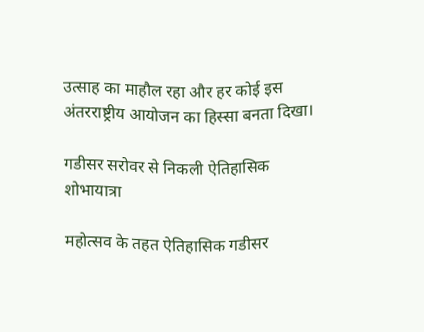उत्साह का माहौल रहा और हर कोई इस अंतरराष्ट्रीय आयोजन का हिस्सा बनता दिखा।

गडीसर सरोवर से निकली ऐतिहासिक शोभायात्रा

महोत्सव के तहत ऐतिहासिक गडीसर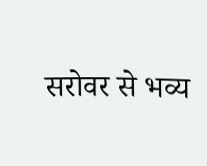सरोवर से भव्य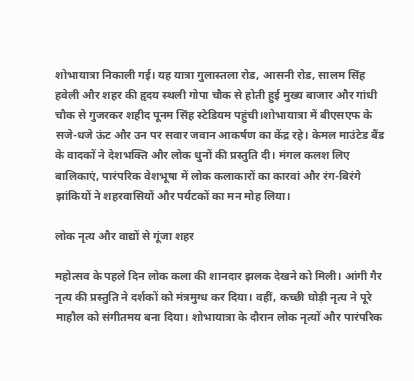शोभायात्रा निकाली गई। यह यात्रा गुलास्तला रोड, आसनी रोड, सालम सिंह हवेली और शहर की हृदय स्थली गोपा चौक से होती हुई मुख्य बाजार और गांधी चौक से गुजरकर शहीद पूनम सिंह स्टेडियम पहुंची।शोभायात्रा में बीएसएफ के सजे-धजे ऊंट और उन पर सवार जवान आकर्षण का केंद्र रहे। केमल माउंटेड बैंड के वादकों ने देशभक्ति और लोक धुनों की प्रस्तुति दी। मंगल कलश लिए बालिकाएं, पारंपरिक वेशभूषा में लोक कलाकारों का कारवां और रंग-बिरंगे झांकियों ने शहरवासियों और पर्यटकों का मन मोह लिया।

लोक नृत्य और वाद्यों से गूंजा शहर

महोत्सव के पहले दिन लोक कला की शानदार झलक देखने को मिली। आंगी गैर नृत्य की प्रस्तुति ने दर्शकों को मंत्रमुग्ध कर दिया। वहीं, कच्छी घोड़ी नृत्य ने पूरे माहौल को संगीतमय बना दिया। शोभायात्रा के दौरान लोक नृत्यों और पारंपरिक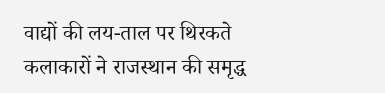वाद्यों की लय-ताल पर थिरकते कलाकारों ने राजस्थान की समृद्ध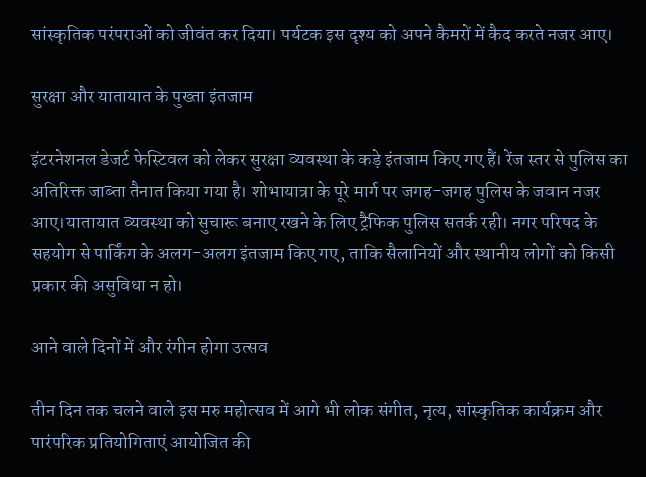सांस्कृतिक परंपराओं को जीवंत कर दिया। पर्यटक इस दृश्य को अपने कैमरों में कैद करते नजर आए।

सुरक्षा और यातायात के पुख्ता इंतजाम

इंटरनेशनल डेजर्ट फेस्टिवल को लेकर सुरक्षा व्यवस्था के कड़े इंतजाम किए गए हैं। रेंज स्तर से पुलिस का अतिरिक्त जाब्ता तैनात किया गया है। शोभायात्रा के पूरे मार्ग पर जगह-जगह पुलिस के जवान नजर आए।यातायात व्यवस्था को सुचारू बनाए रखने के लिए ट्रैफिक पुलिस सतर्क रही। नगर परिषद के सहयोग से पार्किंग के अलग-अलग इंतजाम किए गए, ताकि सैलानियों और स्थानीय लोगों को किसी प्रकार की असुविधा न हो।

आने वाले दिनों में और रंगीन होगा उत्सव

तीन दिन तक चलने वाले इस मरु महोत्सव में आगे भी लोक संगीत, नृत्य, सांस्कृतिक कार्यक्रम और पारंपरिक प्रतियोगिताएं आयोजित की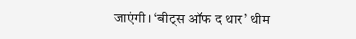जाएंगी। ‘बीट्स ऑफ द थार’ थीम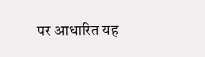पर आधारित यह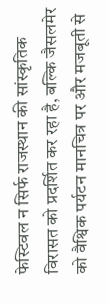फेस्टिवल न सिर्फ राजस्थान की सांस्कृतिक विरासत को प्रदर्शित कर रहा है, बल्कि जैसलमेर को वैश्विक पर्यटन मानचित्र पर और मजबूती से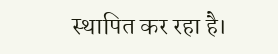स्थापित कर रहा है।